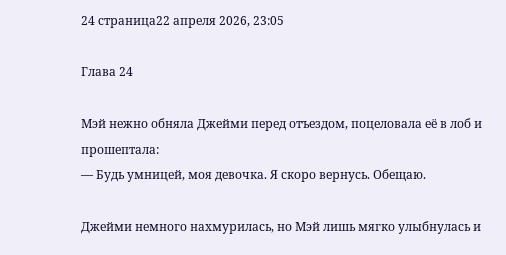24 страница22 апреля 2026, 23:05

Глава 24

Мэй нежно обняла Джейми перед отъездом, поцеловала её в лоб и прошептала:
— Будь умницей, моя девочка. Я скоро вернусь. Обещаю.

Джейми немного нахмурилась, но Мэй лишь мягко улыбнулась и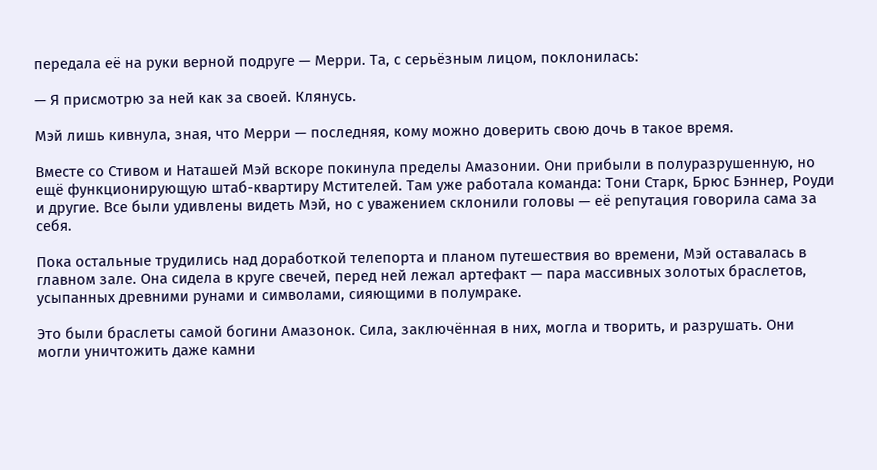передала её на руки верной подруге — Мерри. Та, с серьёзным лицом, поклонилась:

— Я присмотрю за ней как за своей. Клянусь.

Мэй лишь кивнула, зная, что Мерри — последняя, кому можно доверить свою дочь в такое время.

Вместе со Стивом и Наташей Мэй вскоре покинула пределы Амазонии. Они прибыли в полуразрушенную, но ещё функционирующую штаб-квартиру Мстителей. Там уже работала команда: Тони Старк, Брюс Бэннер, Роуди и другие. Все были удивлены видеть Мэй, но с уважением склонили головы — её репутация говорила сама за себя.

Пока остальные трудились над доработкой телепорта и планом путешествия во времени, Мэй оставалась в главном зале. Она сидела в круге свечей, перед ней лежал артефакт — пара массивных золотых браслетов, усыпанных древними рунами и символами, сияющими в полумраке.

Это были браслеты самой богини Амазонок. Сила, заключённая в них, могла и творить, и разрушать. Они могли уничтожить даже камни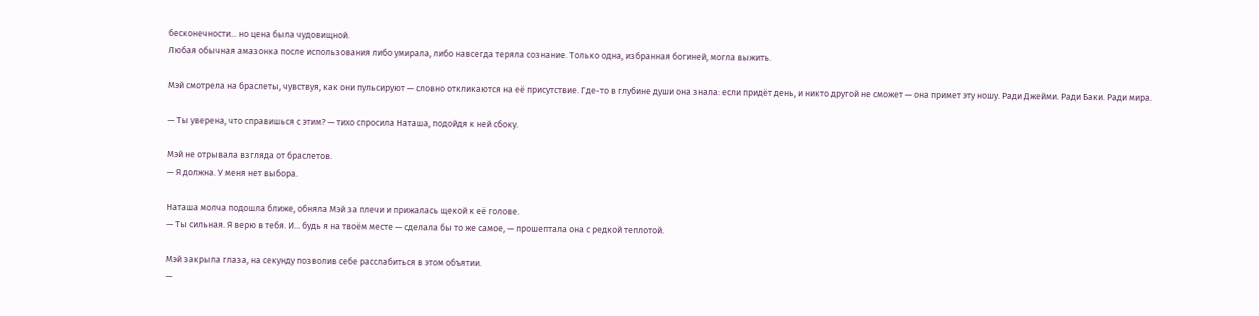бесконечности... но цена была чудовищной.
Любая обычная амазонка после использования либо умирала, либо навсегда теряла сознание. Только одна, избранная богиней, могла выжить.

Мэй смотрела на браслеты, чувствуя, как они пульсируют — словно откликаются на её присутствие. Где-то в глубине души она знала: если придёт день, и никто другой не сможет — она примет эту ношу. Ради Джейми. Ради Баки. Ради мира.

— Ты уверена, что справишься с этим? — тихо спросила Наташа, подойдя к ней сбоку.

Мэй не отрывала взгляда от браслетов.
— Я должна. У меня нет выбора.

Наташа молча подошла ближе, обняла Мэй за плечи и прижалась щекой к её голове.
— Ты сильная. Я верю в тебя. И... будь я на твоём месте — сделала бы то же самое, — прошептала она с редкой теплотой.

Мэй закрыла глаза, на секунду позволив себе расслабиться в этом объятии.
—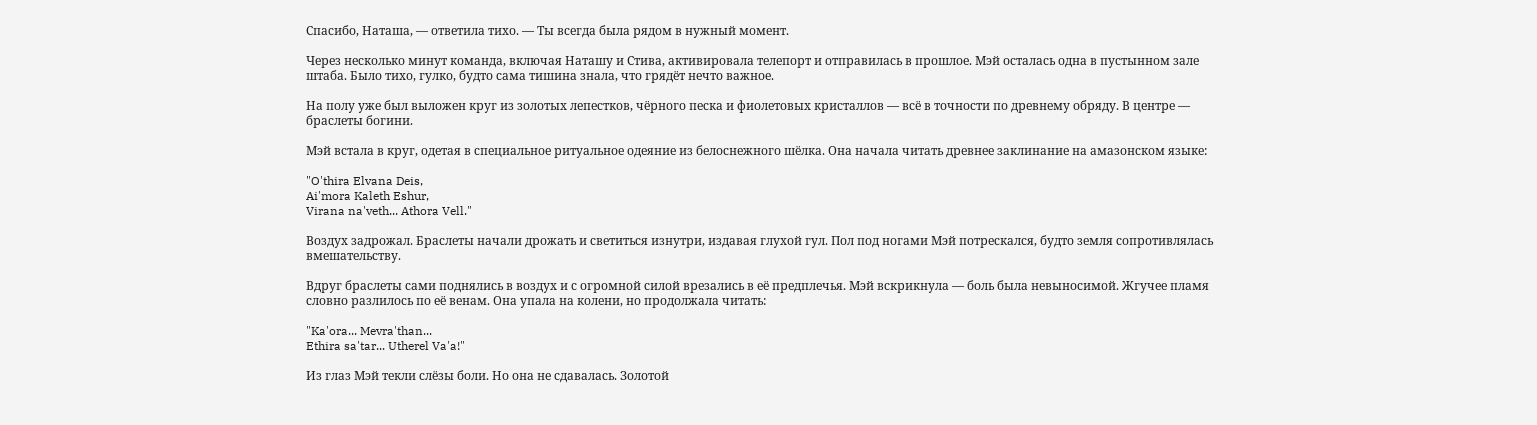Спасибо, Наташа, — ответила тихо. — Ты всегда была рядом в нужный момент.

Через несколько минут команда, включая Наташу и Стива, активировала телепорт и отправилась в прошлое. Мэй осталась одна в пустынном зале штаба. Было тихо, гулко, будто сама тишина знала, что грядёт нечто важное.

На полу уже был выложен круг из золотых лепестков, чёрного песка и фиолетовых кристаллов — всё в точности по древнему обряду. В центре — браслеты богини.

Мэй встала в круг, одетая в специальное ритуальное одеяние из белоснежного шёлка. Она начала читать древнее заклинание на амазонском языке:

"O'thira Elvana Deis,
Ai'mora Kaleth Eshur,
Virana na'veth... Athora Vell."

Воздух задрожал. Браслеты начали дрожать и светиться изнутри, издавая глухой гул. Пол под ногами Мэй потрескался, будто земля сопротивлялась вмешательству.

Вдруг браслеты сами поднялись в воздух и с огромной силой врезались в её предплечья. Мэй вскрикнула — боль была невыносимой. Жгучее пламя словно разлилось по её венам. Она упала на колени, но продолжала читать:

"Ka'ora... Mevra'than...
Ethira sa'tar... Utherel Va'a!"

Из глаз Мэй текли слёзы боли. Но она не сдавалась. Золотой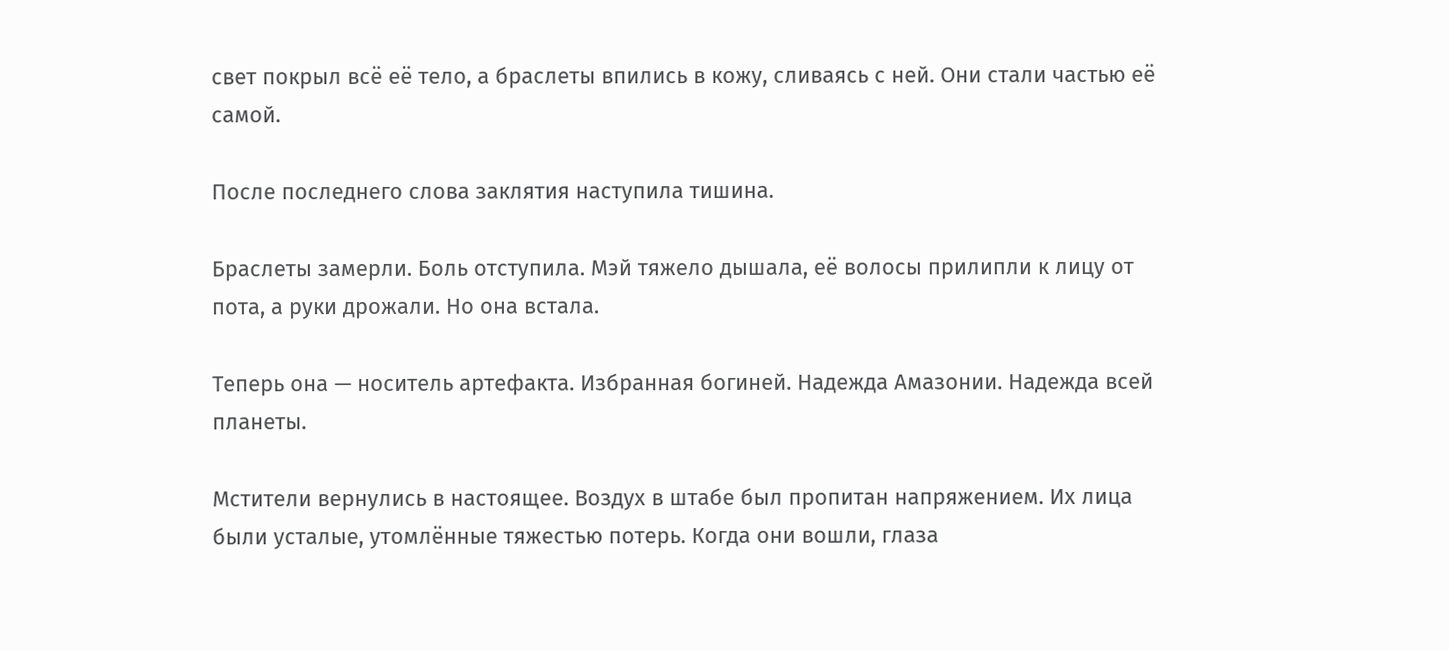свет покрыл всё её тело, а браслеты впились в кожу, сливаясь с ней. Они стали частью её самой.

После последнего слова заклятия наступила тишина.

Браслеты замерли. Боль отступила. Мэй тяжело дышала, её волосы прилипли к лицу от пота, а руки дрожали. Но она встала.

Теперь она — носитель артефакта. Избранная богиней. Надежда Амазонии. Надежда всей планеты.

Мстители вернулись в настоящее. Воздух в штабе был пропитан напряжением. Их лица были усталые, утомлённые тяжестью потерь. Когда они вошли, глаза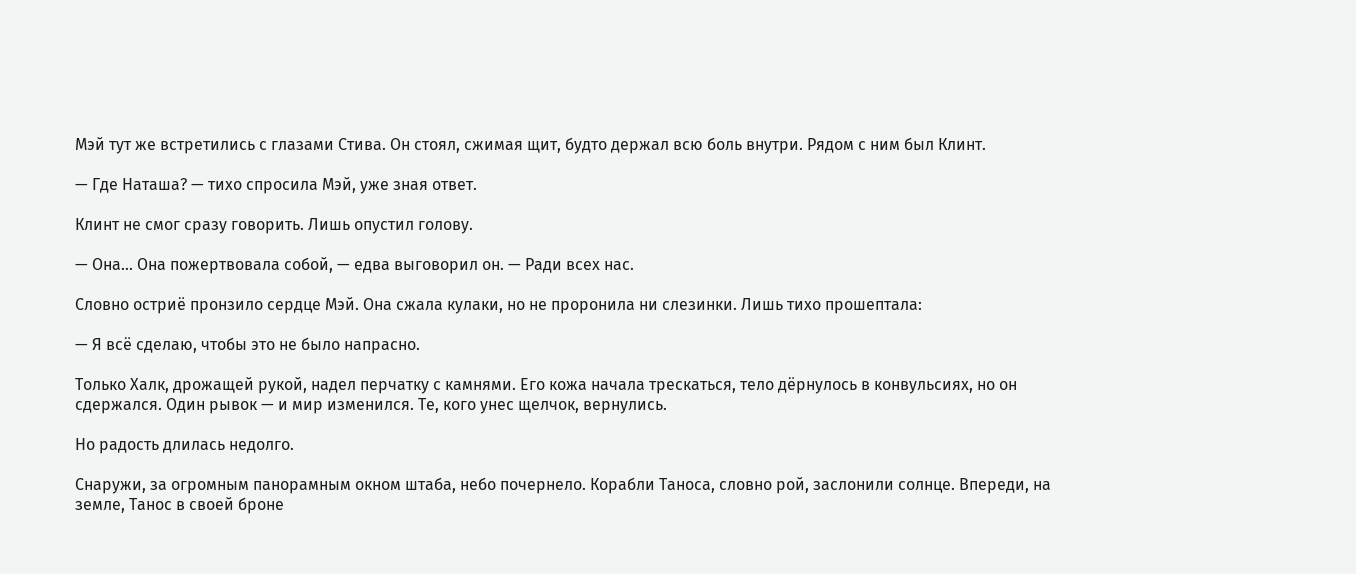Мэй тут же встретились с глазами Стива. Он стоял, сжимая щит, будто держал всю боль внутри. Рядом с ним был Клинт.

— Где Наташа? — тихо спросила Мэй, уже зная ответ.

Клинт не смог сразу говорить. Лишь опустил голову.

— Она... Она пожертвовала собой, — едва выговорил он. — Ради всех нас.

Словно остриё пронзило сердце Мэй. Она сжала кулаки, но не проронила ни слезинки. Лишь тихо прошептала:

— Я всё сделаю, чтобы это не было напрасно.

Только Халк, дрожащей рукой, надел перчатку с камнями. Его кожа начала трескаться, тело дёрнулось в конвульсиях, но он сдержался. Один рывок — и мир изменился. Те, кого унес щелчок, вернулись.

Но радость длилась недолго.

Снаружи, за огромным панорамным окном штаба, небо почернело. Корабли Таноса, словно рой, заслонили солнце. Впереди, на земле, Танос в своей броне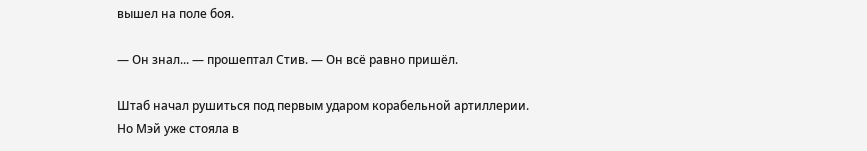вышел на поле боя.

— Он знал... — прошептал Стив. — Он всё равно пришёл.

Штаб начал рушиться под первым ударом корабельной артиллерии. Но Мэй уже стояла в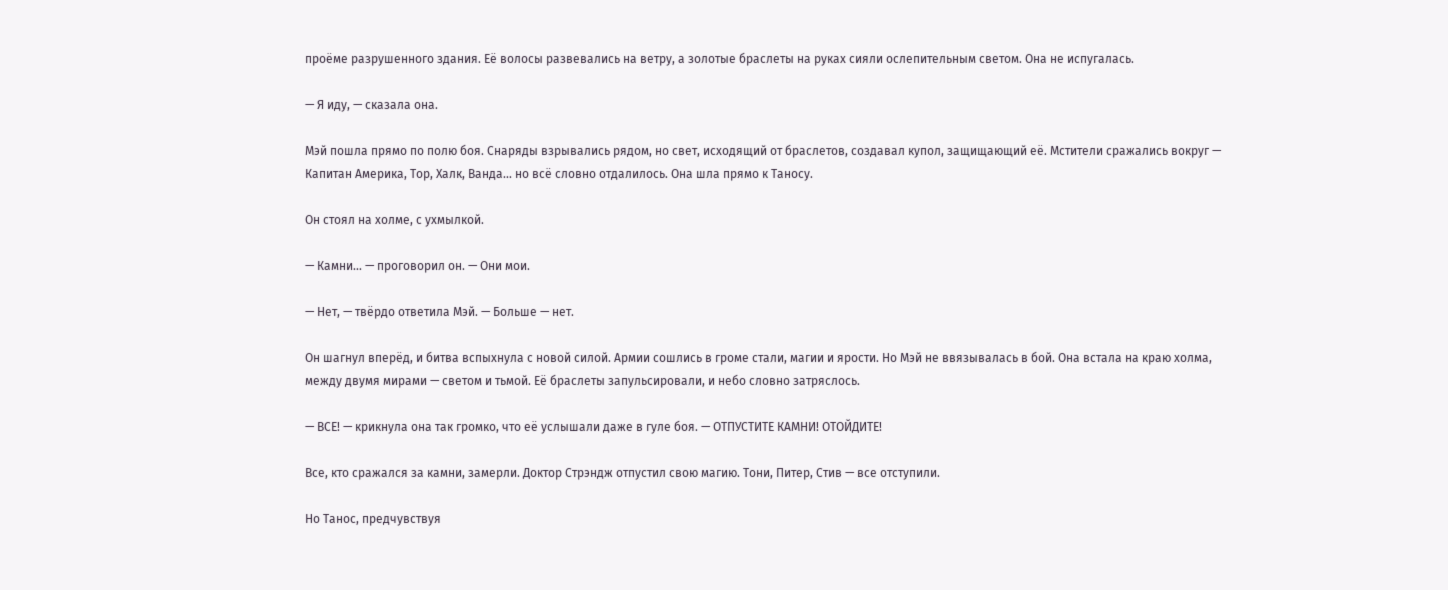проёме разрушенного здания. Её волосы развевались на ветру, а золотые браслеты на руках сияли ослепительным светом. Она не испугалась.

— Я иду, — сказала она.

Мэй пошла прямо по полю боя. Снаряды взрывались рядом, но свет, исходящий от браслетов, создавал купол, защищающий её. Мстители сражались вокруг — Капитан Америка, Тор, Халк, Ванда... но всё словно отдалилось. Она шла прямо к Таносу.

Он стоял на холме, с ухмылкой.

— Камни... — проговорил он. — Они мои.

— Нет, — твёрдо ответила Мэй. — Больше — нет.

Он шагнул вперёд, и битва вспыхнула с новой силой. Армии сошлись в громе стали, магии и ярости. Но Мэй не ввязывалась в бой. Она встала на краю холма, между двумя мирами — светом и тьмой. Её браслеты запульсировали, и небо словно затряслось.

— ВСЕ! — крикнула она так громко, что её услышали даже в гуле боя. — ОТПУСТИТЕ КАМНИ! ОТОЙДИТЕ!

Все, кто сражался за камни, замерли. Доктор Стрэндж отпустил свою магию. Тони, Питер, Стив — все отступили.

Но Танос, предчувствуя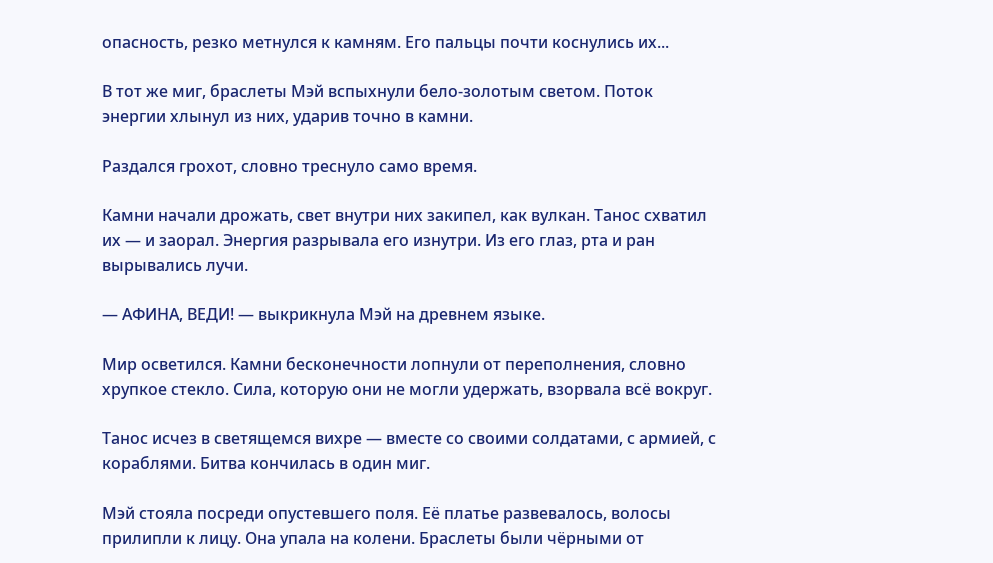опасность, резко метнулся к камням. Его пальцы почти коснулись их...

В тот же миг, браслеты Мэй вспыхнули бело-золотым светом. Поток энергии хлынул из них, ударив точно в камни.

Раздался грохот, словно треснуло само время.

Камни начали дрожать, свет внутри них закипел, как вулкан. Танос схватил их — и заорал. Энергия разрывала его изнутри. Из его глаз, рта и ран вырывались лучи.

— АФИНА, ВЕДИ! — выкрикнула Мэй на древнем языке.

Мир осветился. Камни бесконечности лопнули от переполнения, словно хрупкое стекло. Сила, которую они не могли удержать, взорвала всё вокруг.

Танос исчез в светящемся вихре — вместе со своими солдатами, с армией, с кораблями. Битва кончилась в один миг.

Мэй стояла посреди опустевшего поля. Её платье развевалось, волосы прилипли к лицу. Она упала на колени. Браслеты были чёрными от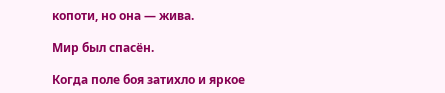копоти, но она — жива.

Мир был спасён.

Когда поле боя затихло и яркое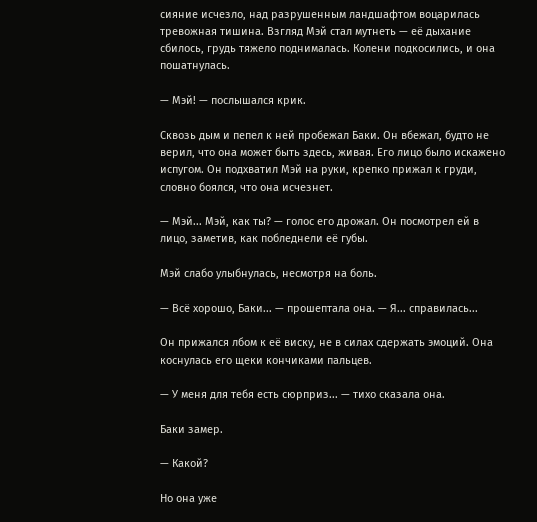сияние исчезло, над разрушенным ландшафтом воцарилась тревожная тишина. Взгляд Мэй стал мутнеть — её дыхание сбилось, грудь тяжело поднималась. Колени подкосились, и она пошатнулась.

— Мэй! — послышался крик.

Сквозь дым и пепел к ней пробежал Баки. Он вбежал, будто не верил, что она может быть здесь, живая. Его лицо было искажено испугом. Он подхватил Мэй на руки, крепко прижал к груди, словно боялся, что она исчезнет.

— Мэй... Мэй, как ты? — голос его дрожал. Он посмотрел ей в лицо, заметив, как побледнели её губы.

Мэй слабо улыбнулась, несмотря на боль.

— Всё хорошо, Баки... — прошептала она. — Я... справилась...

Он прижался лбом к её виску, не в силах сдержать эмоций. Она коснулась его щеки кончиками пальцев.

— У меня для тебя есть сюрприз... — тихо сказала она.

Баки замер.

— Какой?

Но она уже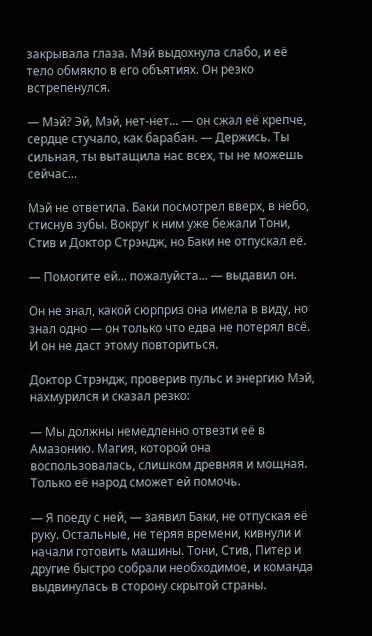закрывала глаза. Мэй выдохнула слабо, и её тело обмякло в его объятиях. Он резко встрепенулся.

— Мэй? Эй, Мэй, нет-нет... — он сжал её крепче, сердце стучало, как барабан. — Держись. Ты сильная, ты вытащила нас всех, ты не можешь сейчас...

Мэй не ответила. Баки посмотрел вверх, в небо, стиснув зубы. Вокруг к ним уже бежали Тони, Стив и Доктор Стрэндж, но Баки не отпускал её.

— Помогите ей... пожалуйста... — выдавил он.

Он не знал, какой сюрприз она имела в виду, но знал одно — он только что едва не потерял всё. И он не даст этому повториться.

Доктор Стрэндж, проверив пульс и энергию Мэй, нахмурился и сказал резко:

— Мы должны немедленно отвезти её в Амазонию. Магия, которой она воспользовалась, слишком древняя и мощная. Только её народ сможет ей помочь.

— Я поеду с ней, — заявил Баки, не отпуская её руку. Остальные, не теряя времени, кивнули и начали готовить машины. Тони, Стив, Питер и другие быстро собрали необходимое, и команда выдвинулась в сторону скрытой страны.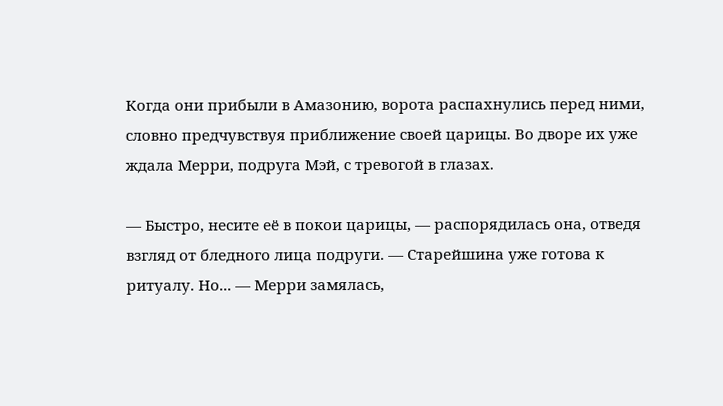Когда они прибыли в Амазонию, ворота распахнулись перед ними, словно предчувствуя приближение своей царицы. Во дворе их уже ждала Мерри, подруга Мэй, с тревогой в глазах.

— Быстро, несите её в покои царицы, — распорядилась она, отведя взгляд от бледного лица подруги. — Старейшина уже готова к ритуалу. Но... — Мерри замялась,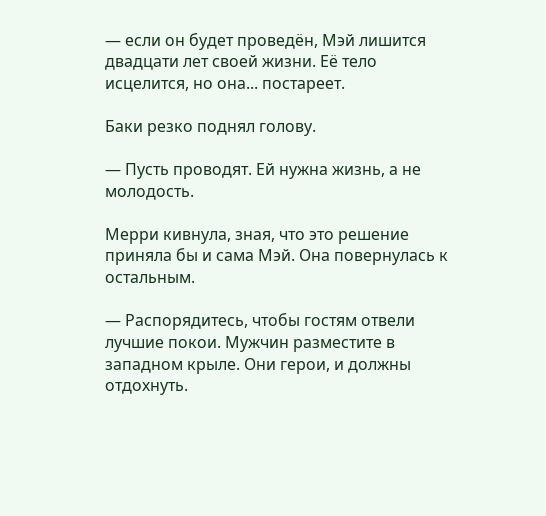— если он будет проведён, Мэй лишится двадцати лет своей жизни. Её тело исцелится, но она... постареет.

Баки резко поднял голову.

— Пусть проводят. Ей нужна жизнь, а не молодость.

Мерри кивнула, зная, что это решение приняла бы и сама Мэй. Она повернулась к остальным.

— Распорядитесь, чтобы гостям отвели лучшие покои. Мужчин разместите в западном крыле. Они герои, и должны отдохнуть.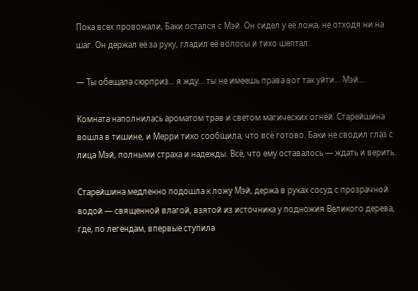Пока всех провожали, Баки остался с Мэй. Он сидел у её ложа, не отходя ни на шаг. Он держал её за руку, гладил её волосы и тихо шептал:

— Ты обещала сюрприз... я жду... ты не имеешь права вот так уйти... Мэй...

Комната наполнилась ароматом трав и светом магических огней. Старейшина вошла в тишине, и Мерри тихо сообщила, что всё готово. Баки не сводил глаз с лица Мэй, полными страха и надежды. Всё, что ему оставалось — ждать и верить.

Старейшина медленно подошла к ложу Мэй, держа в руках сосуд с прозрачной водой — священной влагой, взятой из источника у подножия Великого дерева, где, по легендам, впервые ступила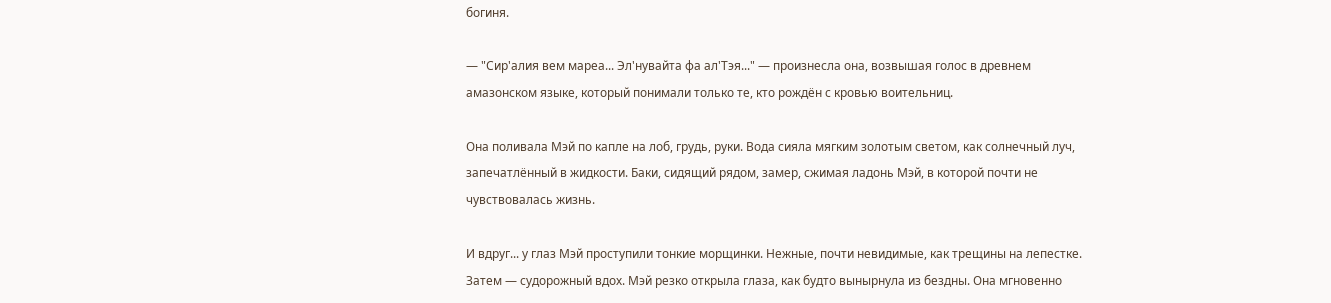богиня.

— "Сир'алия вем мареа... Эл'нувайта фа ал'Тэя..." — произнесла она, возвышая голос в древнем амазонском языке, который понимали только те, кто рождён с кровью воительниц.

Она поливала Мэй по капле на лоб, грудь, руки. Вода сияла мягким золотым светом, как солнечный луч, запечатлённый в жидкости. Баки, сидящий рядом, замер, сжимая ладонь Мэй, в которой почти не чувствовалась жизнь.

И вдруг... у глаз Мэй проступили тонкие морщинки. Нежные, почти невидимые, как трещины на лепестке. Затем — судорожный вдох. Мэй резко открыла глаза, как будто вынырнула из бездны. Она мгновенно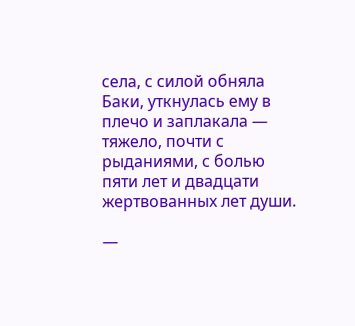села, с силой обняла Баки, уткнулась ему в плечо и заплакала — тяжело, почти с рыданиями, с болью пяти лет и двадцати жертвованных лет души.

—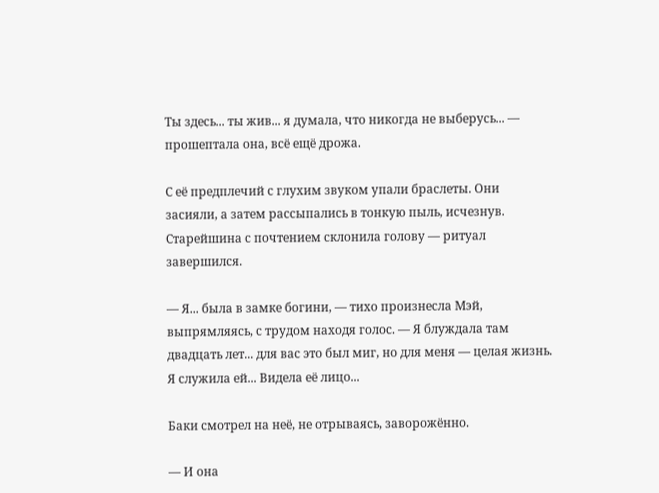Ты здесь... ты жив... я думала, что никогда не выберусь... — прошептала она, всё ещё дрожа.

С её предплечий с глухим звуком упали браслеты. Они засияли, а затем рассыпались в тонкую пыль, исчезнув. Старейшина с почтением склонила голову — ритуал завершился.

— Я... была в замке богини, — тихо произнесла Мэй, выпрямляясь, с трудом находя голос. — Я блуждала там двадцать лет... для вас это был миг, но для меня — целая жизнь. Я служила ей... Видела её лицо...

Баки смотрел на неё, не отрываясь, заворожённо.

— И она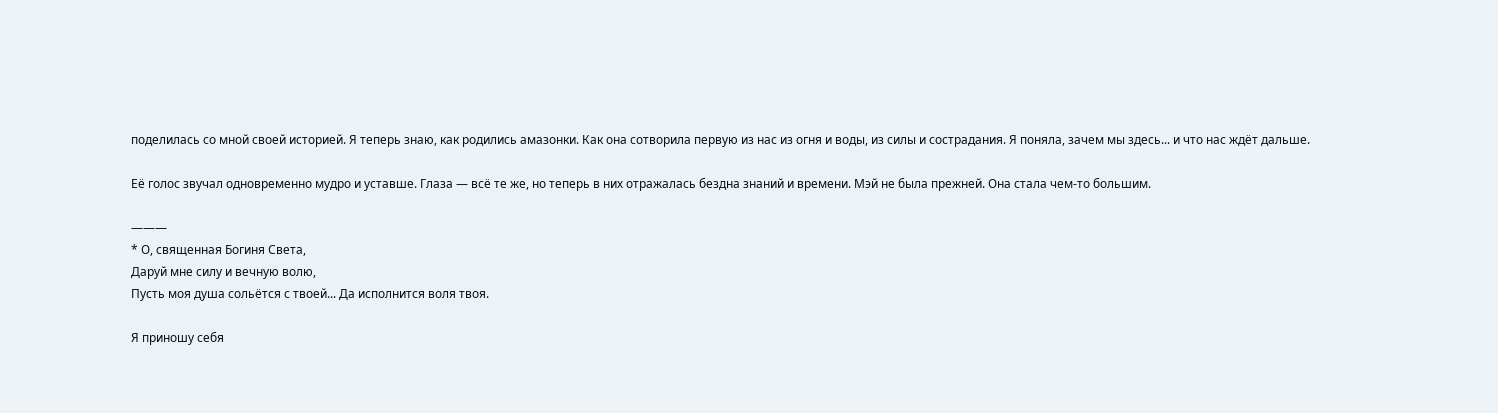поделилась со мной своей историей. Я теперь знаю, как родились амазонки. Как она сотворила первую из нас из огня и воды, из силы и сострадания. Я поняла, зачем мы здесь... и что нас ждёт дальше.

Её голос звучал одновременно мудро и уставше. Глаза — всё те же, но теперь в них отражалась бездна знаний и времени. Мэй не была прежней. Она стала чем-то большим.

———
* О, священная Богиня Света,
Даруй мне силу и вечную волю,
Пусть моя душа сольётся с твоей... Да исполнится воля твоя.

Я приношу себя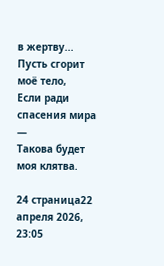в жертву...
Пусть сгорит моё тело,
Если ради спасения мира —
Такова будет моя клятва.

24 страница22 апреля 2026, 23:05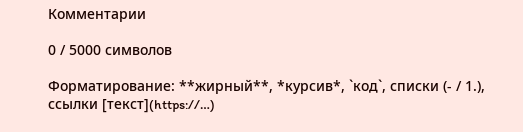Комментарии

0 / 5000 символов

Форматирование: **жирный**, *курсив*, `код`, списки (- / 1.), ссылки [текст](https://…)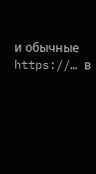и обычные https://… в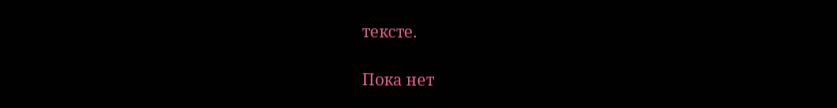тексте.

Пока нет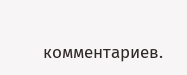комментариев.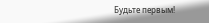Будьте первым!